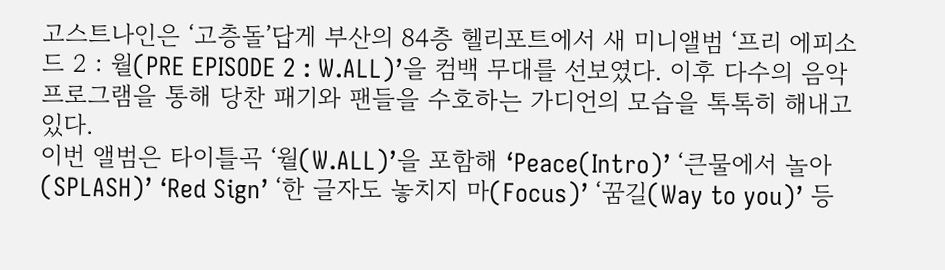고스트나인은 ‘고층돌’답게 부산의 84층 헬리포트에서 새 미니앨범 ‘프리 에피소드 2 : 월(PRE EPISODE 2 : W.ALL)’을 컴백 무대를 선보였다. 이후 다수의 음악프로그램을 통해 당찬 패기와 팬들을 수호하는 가디언의 모습을 톡톡히 해내고 있다.
이번 앨범은 타이틀곡 ‘월(W.ALL)’을 포함해 ‘Peace(Intro)’ ‘큰물에서 놀아(SPLASH)’ ‘Red Sign’ ‘한 글자도 놓치지 마(Focus)’ ‘꿈길(Way to you)’ 등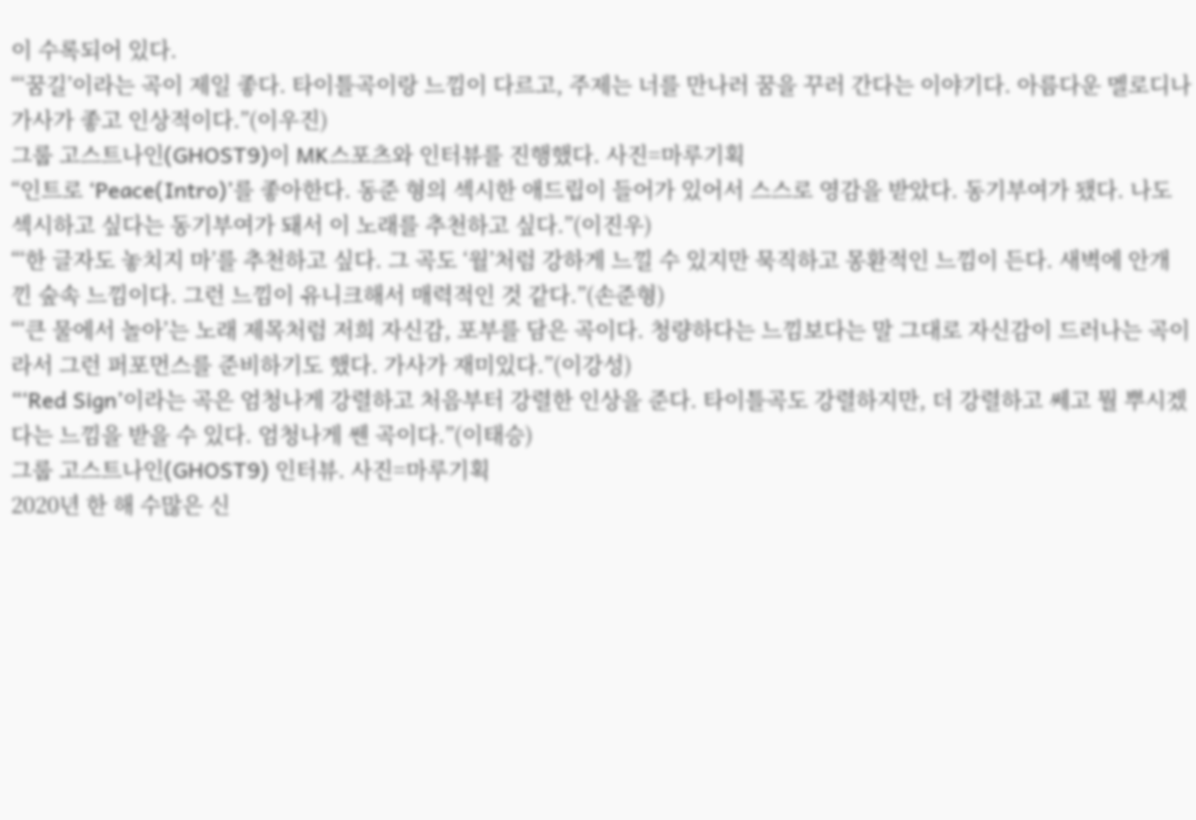이 수록되어 있다.
“‘꿈길’이라는 곡이 제일 좋다. 타이틀곡이랑 느낌이 다르고, 주제는 너를 만나러 꿈을 꾸러 간다는 이야기다. 아름다운 멜로디나 가사가 좋고 인상적이다.”(이우진)
그룹 고스트나인(GHOST9)이 MK스포츠와 인터뷰를 진행했다. 사진=마루기획
“인트로 ‘Peace(Intro)’를 좋아한다. 동준 형의 섹시한 애드립이 들어가 있어서 스스로 영감을 받았다. 동기부여가 됐다. 나도 섹시하고 싶다는 동기부여가 돼서 이 노래를 추천하고 싶다.”(이진우)
“‘한 글자도 놓치지 마’를 추천하고 싶다. 그 곡도 ‘월’처럼 강하게 느낄 수 있지만 묵직하고 몽환적인 느낌이 든다. 새벽에 안개 낀 숲속 느낌이다. 그런 느낌이 유니크해서 매력적인 것 같다.”(손준형)
“‘큰 물에서 놀아’는 노래 제목처럼 저희 자신감, 포부를 담은 곡이다. 청량하다는 느낌보다는 말 그대로 자신감이 드러나는 곡이라서 그런 퍼포먼스를 준비하기도 했다. 가사가 재미있다.”(이강성)
“‘Red Sign’이라는 곡은 엄청나게 강렬하고 처음부터 강렬한 인상을 준다. 타이틀곡도 강렬하지만, 더 강렬하고 쎄고 뭘 뿌시겠다는 느낌을 받을 수 있다. 엄청나게 쎈 곡이다.”(이태승)
그룹 고스트나인(GHOST9) 인터뷰. 사진=마루기획
2020년 한 해 수많은 신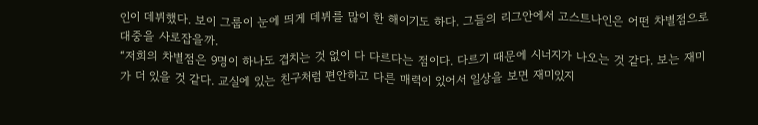인이 데뷔했다. 보이 그룹이 눈에 띄게 데뷔를 많이 한 해이기도 하다. 그들의 리그안에서 고스트나인은 어떤 차별점으로 대중을 사로잡을까.
“저희의 차별점은 9명이 하나도 겹치는 것 없이 다 다르다는 점이다. 다르기 때문에 시너지가 나오는 것 같다. 보는 재미가 더 있을 것 같다. 교실에 있는 친구처럼 편안하고 다른 매력이 있어서 일상을 보면 재미있지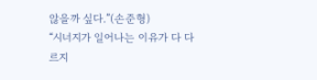않을까 싶다.”(손준형)
“시너지가 일어나는 이유가 다 다르지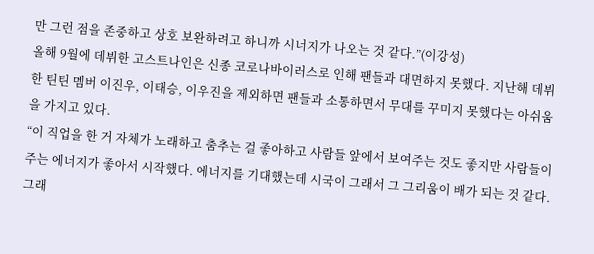만 그런 점을 존중하고 상호 보완하려고 하니까 시너지가 나오는 것 같다.”(이강성)
올해 9월에 데뷔한 고스트나인은 신종 코로나바이러스로 인해 팬들과 대면하지 못했다. 지난해 데뷔한 틴틴 멤버 이진우, 이태승, 이우진을 제외하면 팬들과 소통하면서 무대를 꾸미지 못했다는 아쉬움을 가지고 있다.
“이 직업을 한 거 자체가 노래하고 춤추는 걸 좋아하고 사람들 앞에서 보여주는 것도 좋지만 사람들이 주는 에너지가 좋아서 시작했다. 에너지를 기대했는데 시국이 그래서 그 그리움이 배가 되는 것 같다. 그래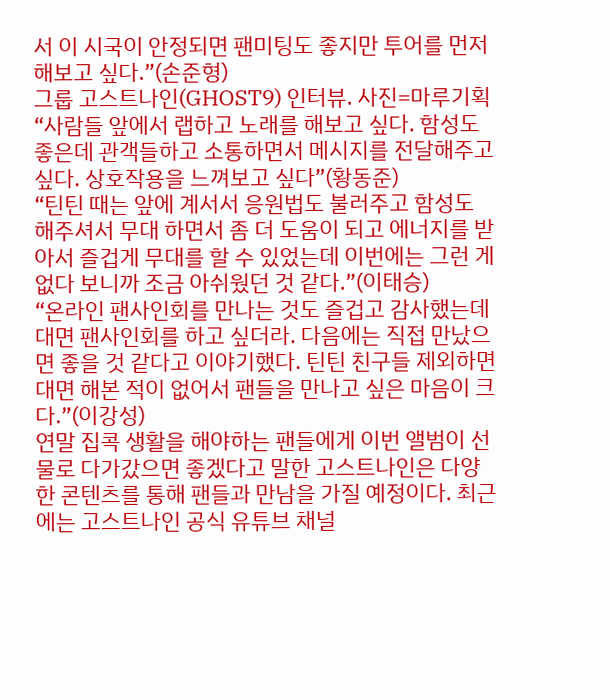서 이 시국이 안정되면 팬미팅도 좋지만 투어를 먼저 해보고 싶다.”(손준형)
그룹 고스트나인(GHOST9) 인터뷰. 사진=마루기획
“사람들 앞에서 랩하고 노래를 해보고 싶다. 함성도 좋은데 관객들하고 소통하면서 메시지를 전달해주고 싶다. 상호작용을 느껴보고 싶다”(황동준)
“틴틴 때는 앞에 계서서 응원법도 불러주고 함성도 해주셔서 무대 하면서 좀 더 도움이 되고 에너지를 받아서 즐겁게 무대를 할 수 있었는데 이번에는 그런 게 없다 보니까 조금 아쉬웠던 것 같다.”(이태승)
“온라인 팬사인회를 만나는 것도 즐겁고 감사했는데 대면 팬사인회를 하고 싶더라. 다음에는 직접 만났으면 좋을 것 같다고 이야기했다. 틴틴 친구들 제외하면 대면 해본 적이 없어서 팬들을 만나고 싶은 마음이 크다.”(이강성)
연말 집콕 생활을 해야하는 팬들에게 이번 앨범이 선물로 다가갔으면 좋겠다고 말한 고스트나인은 다양한 콘텐츠를 통해 팬들과 만남을 가질 예정이다. 최근에는 고스트나인 공식 유튜브 채널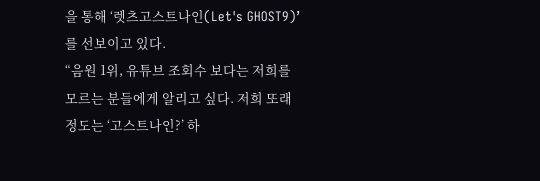을 통해 ‘렛츠고스트나인(Let's GHOST9)’를 선보이고 있다.
“음원 1위, 유튜브 조회수 보다는 저희를 모르는 분들에게 알리고 싶다. 저희 또래 정도는 ‘고스트나인?’ 하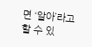면 ‘알아’라고 할 수 있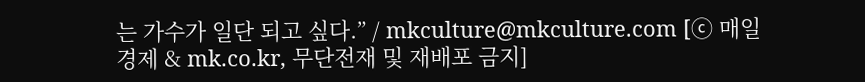는 가수가 일단 되고 싶다.” / mkculture@mkculture.com [ⓒ 매일경제 & mk.co.kr, 무단전재 및 재배포 금지]